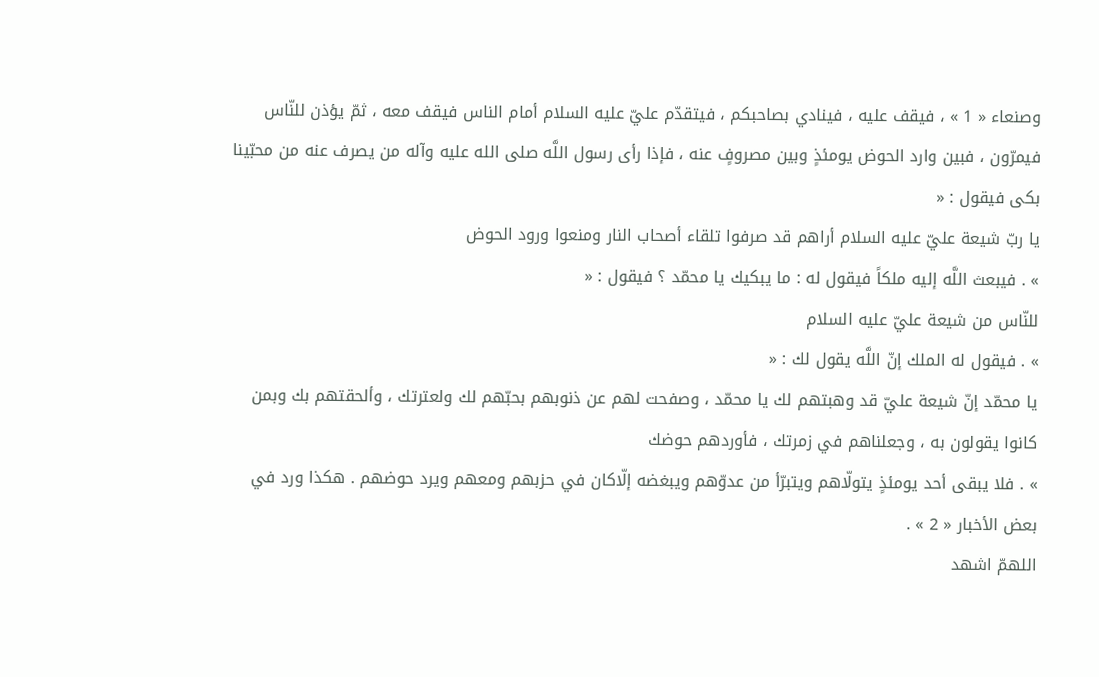وصنعاء « 1 » ، فيقف عليه ، فينادي بصاحبكم ، فيتقدّم عليّ عليه السلام أمام الناس فيقف معه ، ثمّ يؤذن للنّاس فيمرّون ، فبين وارد الحوض يومئذٍ وبين مصروفٍ عنه ، فإذا رأى رسول اللَّه صلى الله عليه وآله من يصرف عنه من محبّينا بكى فيقول : «
يا ربّ شيعة عليّ عليه السلام أراهم قد صرفوا تلقاء أصحاب النار ومنعوا ورود الحوض
» . فيبعث اللَّه إليه ملكاً فيقول له : ما يبكيك يا محمّد ؟ فيقول : «
للنّاس من شيعة عليّ عليه السلام
» . فيقول له الملك إنّ اللَّه يقول لك : «
يا محمّد إنّ شيعة عليّ قد وهبتهم لك يا محمّد ، وصفحت لهم عن ذنوبهم بحبّهم لك ولعترتك ، وألحقتهم بك وبمن كانوا يقولون به ، وجعلناهم في زمرتك ، فأوردهم حوضك
» . فلا يبقى أحد يومئذٍ يتولّاهم ويتبرّأ من عدوّهم ويبغضه إلّاكان في حزبهم ومعهم ويرد حوضهم . هكذا ورد في بعض الأخبار « 2 » .
اللهمّ اشهد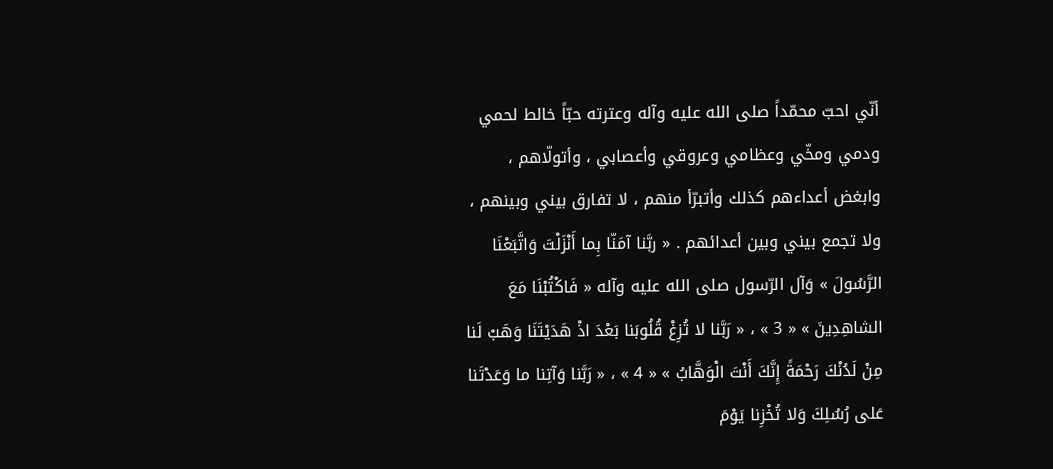أنّي احبّ محمّداً صلى الله عليه وآله وعترته حبّاً خالط لحمي ودمي ومخّي وعظامي وعروقي وأعصابي ، وأتولّاهم ، وابغض أعداءهم كذلك وأتبرّأ منهم ، لا تفارق بيني وبينهم ، ولا تجمع بيني وبين أعدائهم . « ربَّنا آمَنّا بِما أَنْزَلْتَ وَاتَّبَعْنَا الرَّسُولَ » وَآل الرّسول صلى الله عليه وآله « فَاكْتُبْنَا مَعَ الشاهِدِينَ » « 3 » ، « رَبَّنا لا تُزِغْ قُلُوبَنا بَعْدَ اذْ هَدَيْتَنَا وَهَبْ لَنا مِنْ لَدُنْكَ رَحْمَةً إِنَّكَ أَنْتَ الْوَهَّابُ » « 4 » ، « رَبَّنا وَآتِنا ما وَعَدْتَنا عَلى رُسُلِكَ وَلا تُخْزِنا يَوْمَ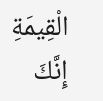الْقِيمَةِ إِنَّكَ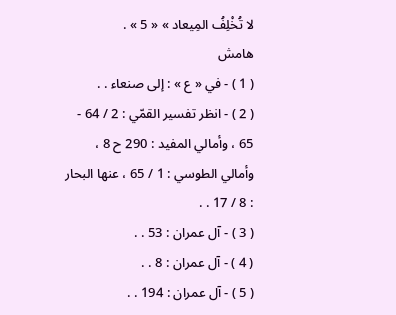لا تُخْلِفُ المِيعاد » « 5 » .
هامش
( 1 ) - في « ع » : إلى صنعاء . .
( 2 ) - انظر تفسير القمّي : 2 / 64 - 65 ، وأمالي المفيد : 290 ح 8 ، وأمالي الطوسي : 1 / 65 ، عنها البحار : 8 / 17 . .
( 3 ) - آل عمران : 53 . .
( 4 ) - آل عمران : 8 . .
( 5 ) - آل عمران : 194 . .